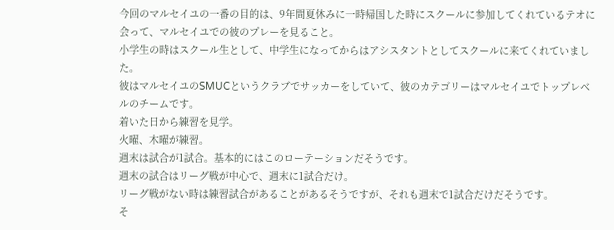今回のマルセイユの一番の目的は、9年間夏休みに一時帰国した時にスクールに参加してくれているテオに会って、マルセイユでの彼のプレーを見ること。
小学生の時はスクール生として、中学生になってからはアシスタントとしてスクールに来てくれていました。
彼はマルセイユのSMUCというクラブでサッカーをしていて、彼のカテゴリーはマルセイユでトップレベルのチームです。
着いた日から練習を見学。
火曜、木曜が練習。
週末は試合が1試合。基本的にはこのローテーションだそうです。
週末の試合はリーグ戦が中心で、週末に1試合だけ。
リーグ戦がない時は練習試合があることがあるそうですが、それも週末で1試合だけだそうです。
そ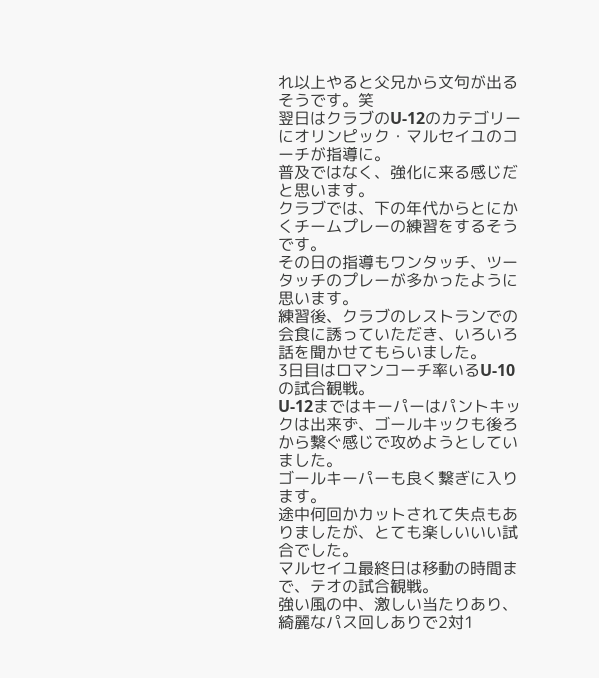れ以上やると父兄から文句が出るそうです。笑
翌日はクラブのU-12のカテゴリーにオリンピック・マルセイユのコーチが指導に。
普及ではなく、強化に来る感じだと思います。
クラブでは、下の年代からとにかくチームプレーの練習をするそうです。
その日の指導もワンタッチ、ツータッチのプレーが多かったように思います。
練習後、クラブのレストランでの会食に誘っていただき、いろいろ話を聞かせてもらいました。
3日目はロマンコーチ率いるU-10の試合観戦。
U-12まではキーパーはパントキックは出来ず、ゴールキックも後ろから繋ぐ感じで攻めようとしていました。
ゴールキーパーも良く繋ぎに入ります。
途中何回かカットされて失点もありましたが、とても楽しいいい試合でした。
マルセイユ最終日は移動の時間まで、テオの試合観戦。
強い風の中、激しい当たりあり、綺麗なパス回しありで2対1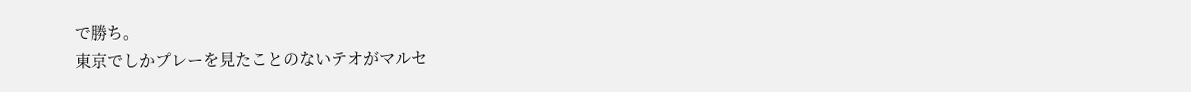で勝ち。
東京でしかプレーを見たことのないテオがマルセ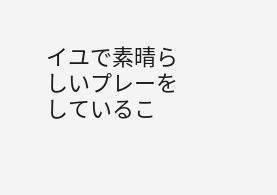イユで素晴らしいプレーをしているこ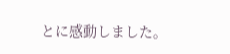とに感動しました。